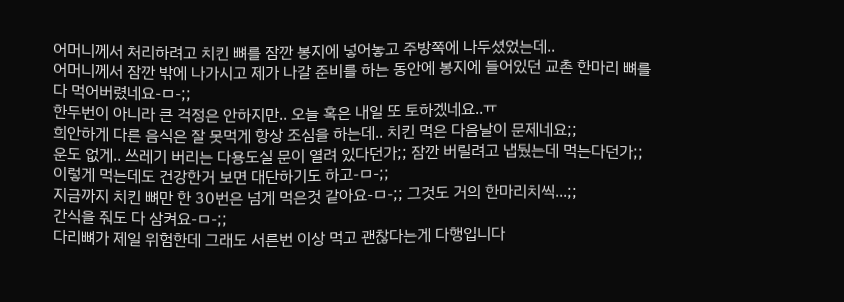어머니께서 처리하려고 치킨 뼈를 잠깐 봉지에 넣어놓고 주방쪽에 나두셨었는데..
어머니께서 잠깐 밖에 나가시고 제가 나갈 준비를 하는 동안에 봉지에 들어있던 교촌 한마리 뼈를
다 먹어버렸네요-ㅁ-;;
한두번이 아니라 큰 걱정은 안하지만.. 오늘 혹은 내일 또 토하겠네요..ㅠ
희안하게 다른 음식은 잘 못먹게 항상 조심을 하는데.. 치킨 먹은 다음날이 문제네요;;
운도 없게.. 쓰레기 버리는 다용도실 문이 열려 있다던가;; 잠깐 버릴려고 냅뒀는데 먹는다던가;;
이렇게 먹는데도 건강한거 보면 대단하기도 하고-ㅁ-;;
지금까지 치킨 뼈만 한 30번은 넘게 먹은것 같아요-ㅁ-;; 그것도 거의 한마리치씩...;;
간식을 줘도 다 삼켜요-ㅁ-;;
다리뼈가 제일 위험한데 그래도 서른번 이상 먹고 괜찮다는게 다행입니다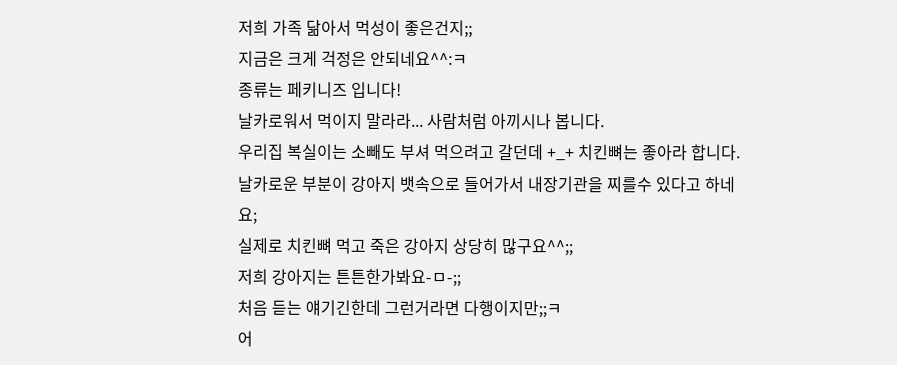저희 가족 닮아서 먹성이 좋은건지;;
지금은 크게 걱정은 안되네요^^:ㅋ
종류는 페키니즈 입니다!
날카로워서 먹이지 말라라... 사람처럼 아끼시나 봅니다.
우리집 복실이는 소빼도 부셔 먹으려고 갈던데 +_+ 치킨뼈는 좋아라 합니다.
날카로운 부분이 강아지 뱃속으로 들어가서 내장기관을 찌를수 있다고 하네요;
실제로 치킨뼈 먹고 죽은 강아지 상당히 많구요^^;;
저희 강아지는 튼튼한가봐요-ㅁ-;;
처음 듣는 얘기긴한데 그런거라면 다행이지만;;ㅋ
어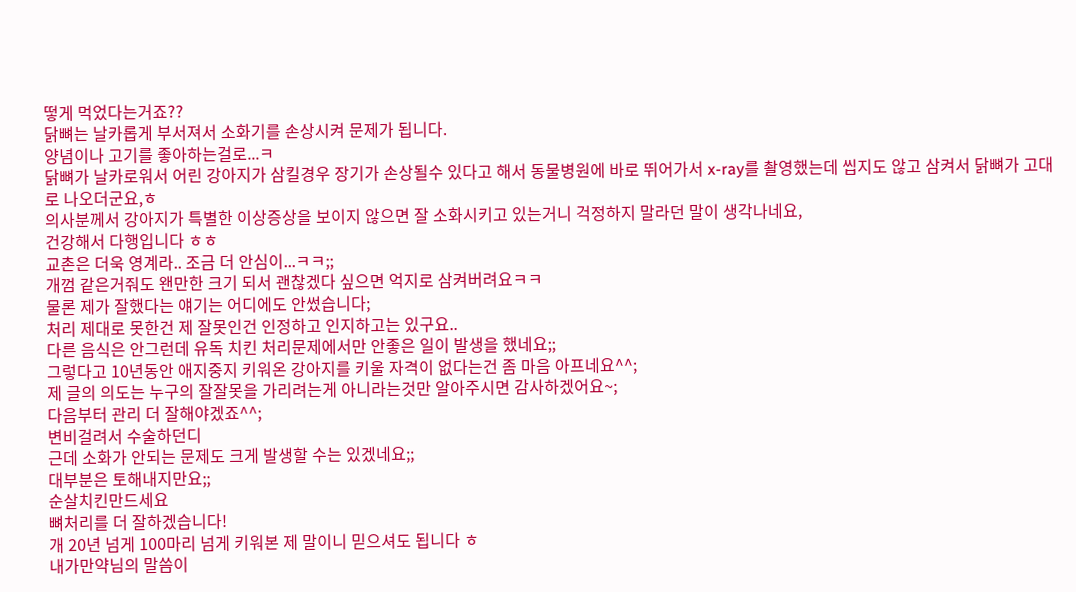떻게 먹었다는거죠??
닭뼈는 날카롭게 부서져서 소화기를 손상시켜 문제가 됩니다.
양념이나 고기를 좋아하는걸로...ㅋ
닭뼈가 날카로워서 어린 강아지가 삼킬경우 장기가 손상될수 있다고 해서 동물병원에 바로 뛰어가서 x-ray를 촬영했는데 씹지도 않고 삼켜서 닭뼈가 고대로 나오더군요,ㅎ
의사분께서 강아지가 특별한 이상증상을 보이지 않으면 잘 소화시키고 있는거니 걱정하지 말라던 말이 생각나네요,
건강해서 다행입니다 ㅎㅎ
교촌은 더욱 영계라.. 조금 더 안심이...ㅋㅋ;;
개껌 같은거줘도 왠만한 크기 되서 괜찮겠다 싶으면 억지로 삼켜버려요ㅋㅋ
물론 제가 잘했다는 얘기는 어디에도 안썼습니다;
처리 제대로 못한건 제 잘못인건 인정하고 인지하고는 있구요..
다른 음식은 안그런데 유독 치킨 처리문제에서만 안좋은 일이 발생을 했네요;;
그렇다고 10년동안 애지중지 키워온 강아지를 키울 자격이 없다는건 좀 마음 아프네요^^;
제 글의 의도는 누구의 잘잘못을 가리려는게 아니라는것만 알아주시면 감사하겠어요~;
다음부터 관리 더 잘해야겠죠^^;
변비걸려서 수술하던디
근데 소화가 안되는 문제도 크게 발생할 수는 있겠네요;;
대부분은 토해내지만요;;
순살치킨만드세요
뼈처리를 더 잘하겠습니다!
개 20년 넘게 100마리 넘게 키워본 제 말이니 믿으셔도 됩니다 ㅎ
내가만약님의 말씀이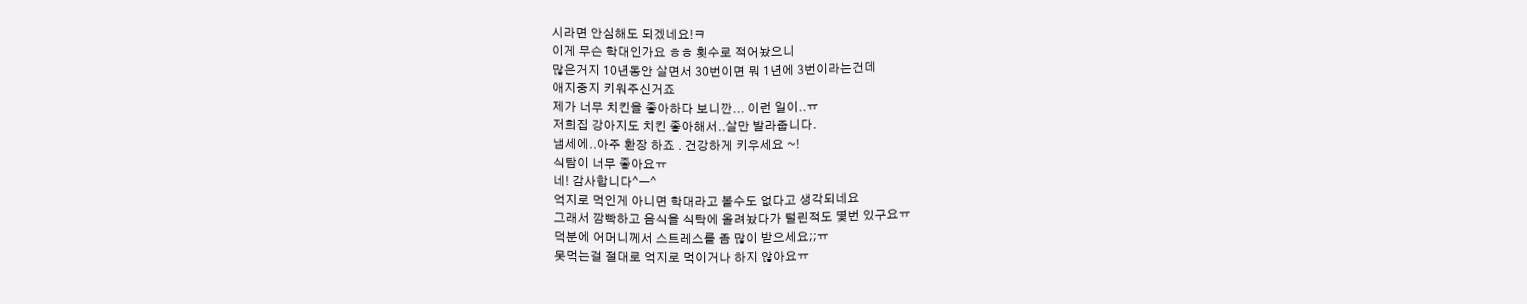시라면 안심해도 되겠네요!ㅋ
이게 무슨 학대인가요 ㅎㅎ 횟수로 적어놨으니
많은거지 10년동안 살면서 30번이면 뭐 1년에 3번이라는건데
애지중지 키워주신거죠
제가 너무 치킨을 좋아하다 보니깐... 이런 일이..ㅠ
저희집 강아지도 치킨 좋아해서..살만 발라줍니다.
냄세에..아주 환장 하죠 . 건강하게 키우세요 ~!
식탐이 너무 좋아요ㅠ
네! 감사합니다^ㅡ^
억지로 먹인게 아니면 학대라고 볼수도 없다고 생각되네요
그래서 깜빡하고 음식을 식탁에 올려놨다가 털린적도 몇번 있구요ㅠ
덕분에 어머니께서 스트레스를 좀 많이 받으세요;;ㅠ
못먹는걸 절대로 억지로 먹이거나 하지 않아요ㅠ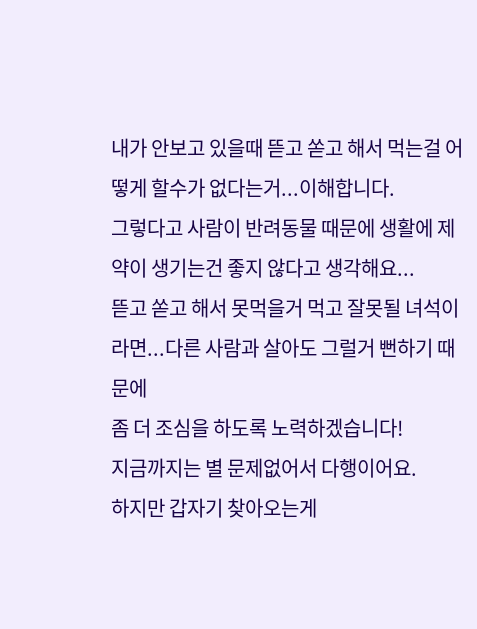내가 안보고 있을때 뜯고 쏟고 해서 먹는걸 어떻게 할수가 없다는거...이해합니다.
그렇다고 사람이 반려동물 때문에 생활에 제약이 생기는건 좋지 않다고 생각해요...
뜯고 쏟고 해서 못먹을거 먹고 잘못될 녀석이라면...다른 사람과 살아도 그럴거 뻔하기 때문에
좀 더 조심을 하도록 노력하겠습니다!
지금까지는 별 문제없어서 다행이어요.
하지만 갑자기 찾아오는게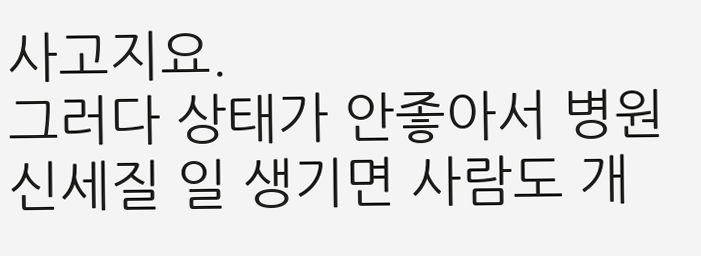사고지요.
그러다 상태가 안좋아서 병원신세질 일 생기면 사람도 개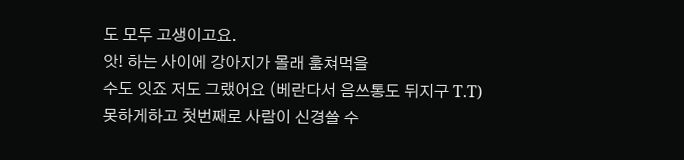도 모두 고생이고요.
앗! 하는 사이에 강아지가 몰래 훔쳐먹을
수도 잇죠 저도 그랬어요 (베란다서 음쓰통도 뒤지구 T.T)
못하게하고 첫번째로 사람이 신경쓸 수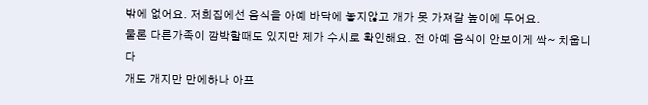밖에 없어요. 저희집에선 음식을 아예 바닥에 놓지않고 개가 못 가져갈 높이에 두어요.
물론 다른가족이 깜박할때도 있지만 제가 수시로 확인해요. 전 아예 음식이 안보이게 싹~ 치웁니다
개도 개지만 만에하나 아프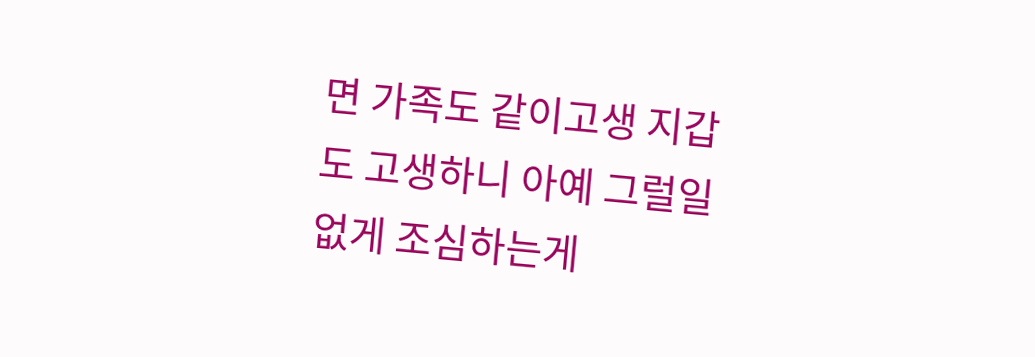면 가족도 같이고생 지갑도 고생하니 아예 그럴일 없게 조심하는게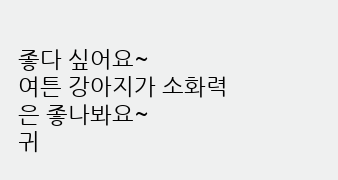좋다 싶어요~
여튼 강아지가 소화력은 좋나봐요~
귀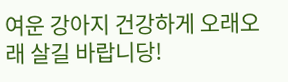여운 강아지 건강하게 오래오래 살길 바랍니당!